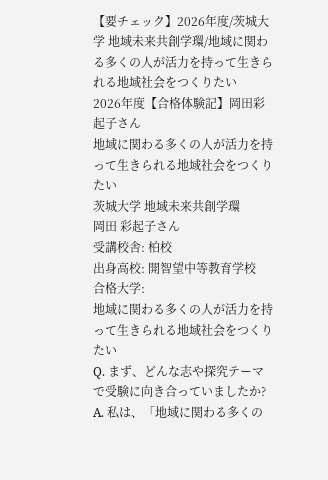【要チェック】2026年度/茨城大学 地域未来共創学環/地域に関わる多くの人が活力を持って生きられる地域社会をつくりたい
2026年度【合格体験記】岡田彩起子さん
地域に関わる多くの人が活力を持って生きられる地域社会をつくりたい
茨城大学 地域未来共創学環
岡田 彩起子さん
受講校舎: 柏校
出身高校: 開智望中等教育学校
合格大学:
地域に関わる多くの人が活力を持って生きられる地域社会をつくりたい
Q. まず、どんな志や探究テーマで受験に向き合っていましたか?
A. 私は、「地域に関わる多くの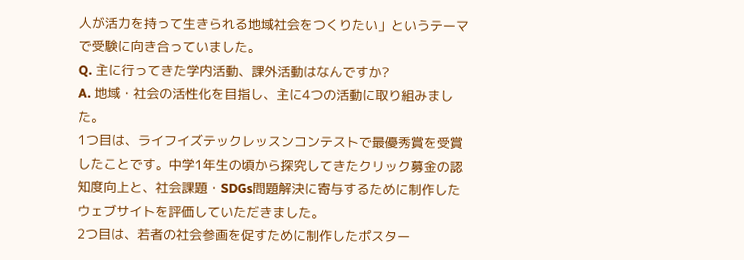人が活力を持って生きられる地域社会をつくりたい」というテーマで受験に向き合っていました。
Q. 主に行ってきた学内活動、課外活動はなんですか?
A. 地域・社会の活性化を目指し、主に4つの活動に取り組みました。
1つ目は、ライフイズテックレッスンコンテストで最優秀賞を受賞したことです。中学1年生の頃から探究してきたクリック募金の認知度向上と、社会課題・SDGs問題解決に寄与するために制作したウェブサイトを評価していただきました。
2つ目は、若者の社会参画を促すために制作したポスター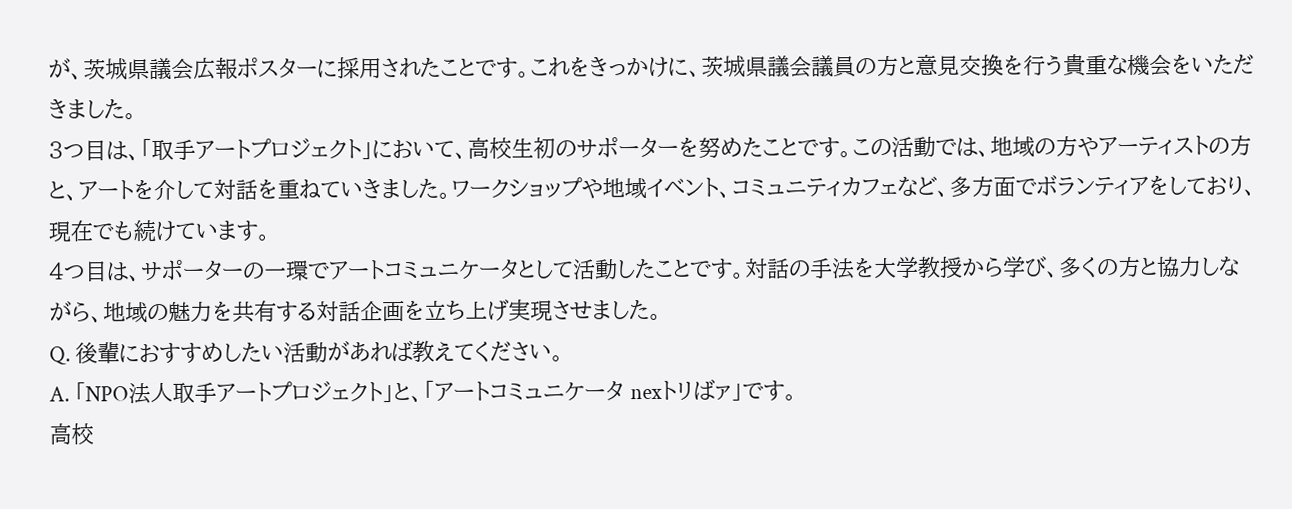が、茨城県議会広報ポスターに採用されたことです。これをきっかけに、茨城県議会議員の方と意見交換を行う貴重な機会をいただきました。
3つ目は、「取手アートプロジェクト」において、高校生初のサポーターを努めたことです。この活動では、地域の方やアーティストの方と、アートを介して対話を重ねていきました。ワークショップや地域イベント、コミュニティカフェなど、多方面でボランティアをしており、現在でも続けています。
4つ目は、サポーターの一環でアートコミュニケータとして活動したことです。対話の手法を大学教授から学び、多くの方と協力しながら、地域の魅力を共有する対話企画を立ち上げ実現させました。
Q. 後輩におすすめしたい活動があれば教えてください。
A. 「NPO法人取手アートプロジェクト」と、「アートコミュニケータ nexトリばァ」です。
高校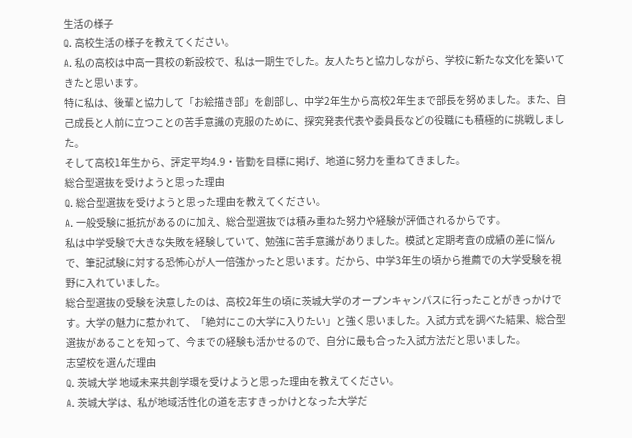生活の様子
Q. 高校生活の様子を教えてください。
A. 私の高校は中高一貫校の新設校で、私は一期生でした。友人たちと協力しながら、学校に新たな文化を築いてきたと思います。
特に私は、後輩と協力して「お絵描き部」を創部し、中学2年生から高校2年生まで部長を努めました。また、自己成長と人前に立つことの苦手意識の克服のために、探究発表代表や委員長などの役職にも積極的に挑戦しました。
そして高校1年生から、評定平均4.9・皆勤を目標に掲げ、地道に努力を重ねてきました。
総合型選抜を受けようと思った理由
Q. 総合型選抜を受けようと思った理由を教えてください。
A. 一般受験に抵抗があるのに加え、総合型選抜では積み重ねた努力や経験が評価されるからです。
私は中学受験で大きな失敗を経験していて、勉強に苦手意識がありました。模試と定期考査の成績の差に悩んで、筆記試験に対する恐怖心が人一倍強かったと思います。だから、中学3年生の頃から推薦での大学受験を視野に入れていました。
総合型選抜の受験を決意したのは、高校2年生の頃に茨城大学のオープンキャンパスに行ったことがきっかけです。大学の魅力に惹かれて、「絶対にこの大学に入りたい」と強く思いました。入試方式を調べた結果、総合型選抜があることを知って、今までの経験も活かせるので、自分に最も合った入試方法だと思いました。
志望校を選んだ理由
Q. 茨城大学 地域未来共創学環を受けようと思った理由を教えてください。
A. 茨城大学は、私が地域活性化の道を志すきっかけとなった大学だ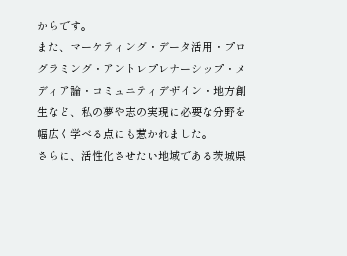からです。
また、マーケティング・データ活用・プログラミング・アントレプレナーシップ・メディア論・コミュニティデザイン・地方創生など、私の夢や志の実現に必要な分野を幅広く学べる点にも惹かれました。
さらに、活性化させたい地域である茨城県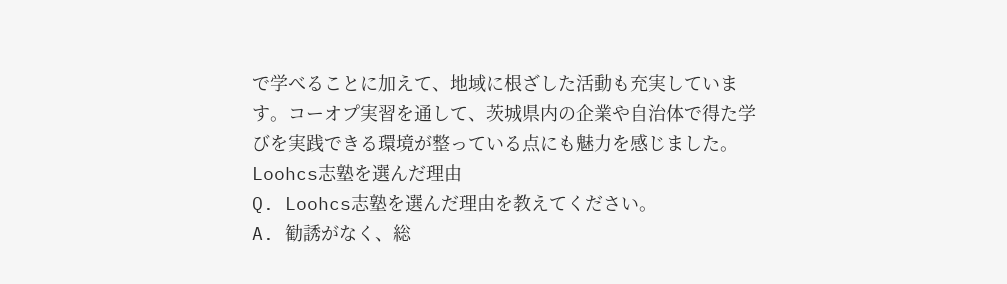で学べることに加えて、地域に根ざした活動も充実しています。コーオプ実習を通して、茨城県内の企業や自治体で得た学びを実践できる環境が整っている点にも魅力を感じました。
Loohcs志塾を選んだ理由
Q. Loohcs志塾を選んだ理由を教えてください。
A. 勧誘がなく、総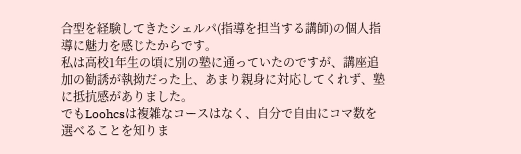合型を経験してきたシェルパ(指導を担当する講師)の個人指導に魅力を感じたからです。
私は高校1年生の頃に別の塾に通っていたのですが、講座追加の勧誘が執拗だった上、あまり親身に対応してくれず、塾に抵抗感がありました。
でもLoohcsは複雑なコースはなく、自分で自由にコマ数を選べることを知りま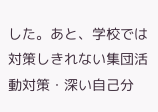した。あと、学校では対策しきれない集団活動対策・深い自己分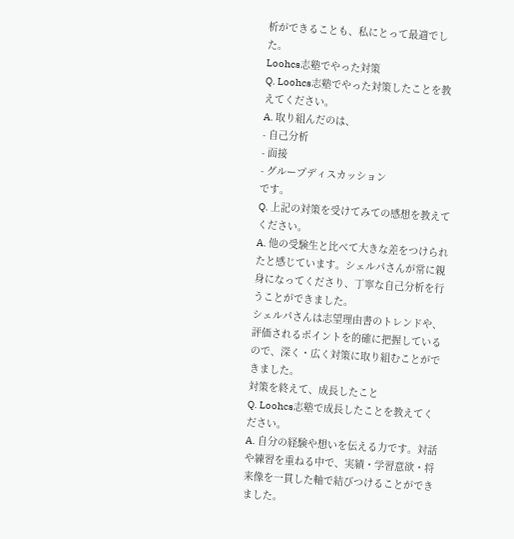析ができることも、私にとって最適でした。
Loohcs志塾でやった対策
Q. Loohcs志塾でやった対策したことを教えてください。
A. 取り組んだのは、
- 自己分析
- 面接
- グループディスカッション
です。
Q. 上記の対策を受けてみての感想を教えてください。
A. 他の受験生と比べて大きな差をつけられたと感じています。シェルパさんが常に親身になってくださり、丁寧な自己分析を行うことができました。
シェルパさんは志望理由書のトレンドや、評価されるポイントを的確に把握しているので、深く・広く対策に取り組むことができました。
対策を終えて、成長したこと
Q. Loohcs志塾で成長したことを教えてください。
A. 自分の経験や想いを伝える力です。対話や練習を重ねる中で、実績・学習意欲・将来像を一貫した軸で結びつけることができました。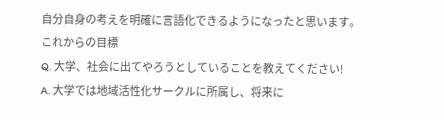自分自身の考えを明確に言語化できるようになったと思います。
これからの目標
Q. 大学、社会に出てやろうとしていることを教えてください!
A. 大学では地域活性化サークルに所属し、将来に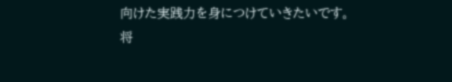向けた実践力を身につけていきたいです。
将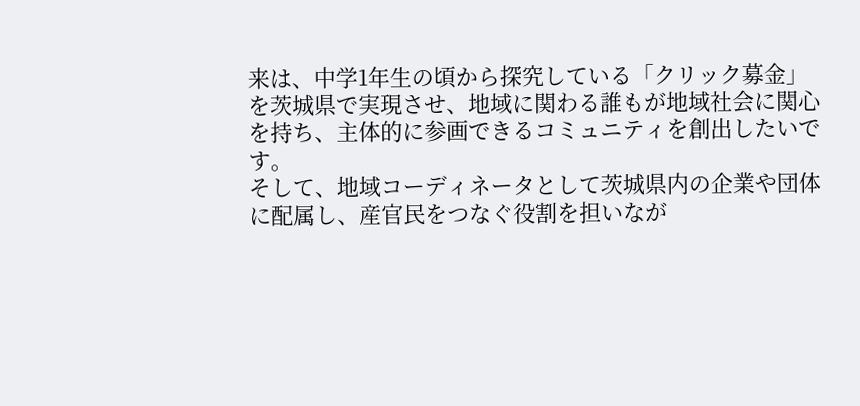来は、中学1年生の頃から探究している「クリック募金」を茨城県で実現させ、地域に関わる誰もが地域社会に関心を持ち、主体的に参画できるコミュニティを創出したいです。
そして、地域コーディネータとして茨城県内の企業や団体に配属し、産官民をつなぐ役割を担いなが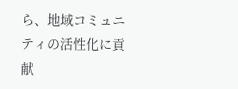ら、地域コミュニティの活性化に貢献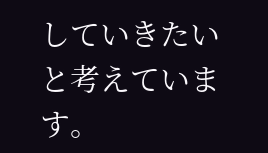していきたいと考えています。